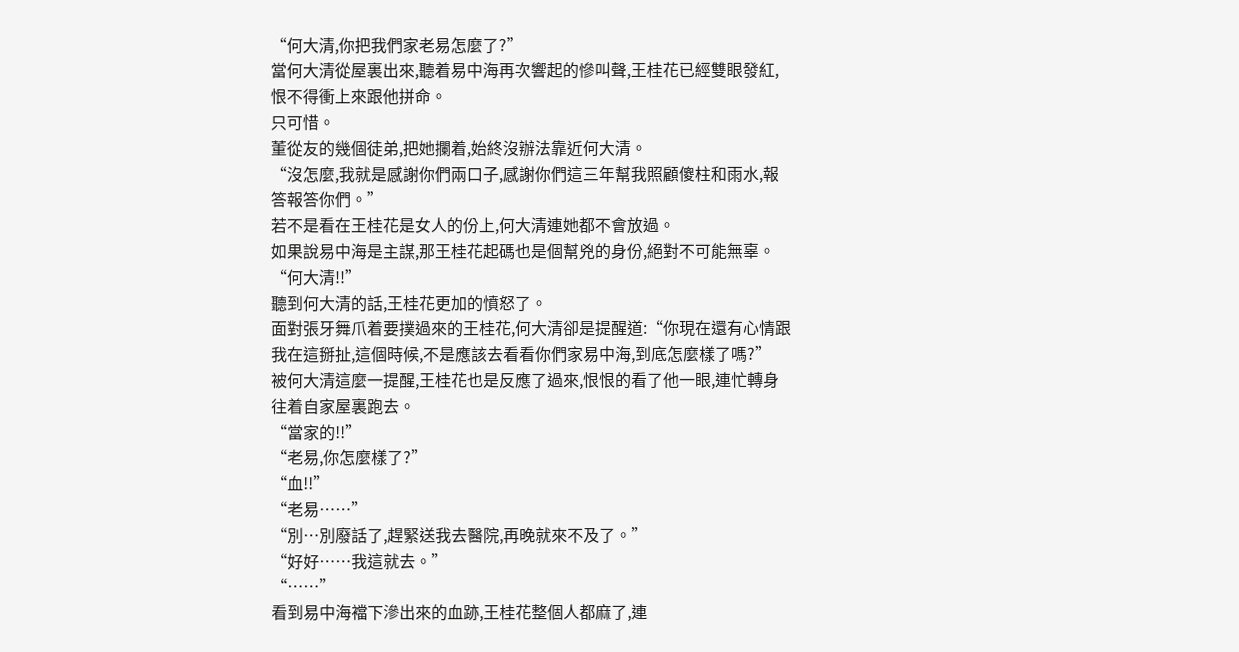“何大清,你把我們家老易怎麼了?”
當何大清從屋裏出來,聽着易中海再次響起的慘叫聲,王桂花已經雙眼發紅,恨不得衝上來跟他拼命。
只可惜。
董從友的幾個徒弟,把她攔着,始終沒辦法靠近何大清。
“沒怎麼,我就是感謝你們兩口子,感謝你們這三年幫我照顧傻柱和雨水,報答報答你們。”
若不是看在王桂花是女人的份上,何大清連她都不會放過。
如果說易中海是主謀,那王桂花起碼也是個幫兇的身份,絕對不可能無辜。
“何大清!!”
聽到何大清的話,王桂花更加的憤怒了。
面對張牙舞爪着要撲過來的王桂花,何大清卻是提醒道:“你現在還有心情跟我在這掰扯,這個時候,不是應該去看看你們家易中海,到底怎麼樣了嗎?”
被何大清這麼一提醒,王桂花也是反應了過來,恨恨的看了他一眼,連忙轉身往着自家屋裏跑去。
“當家的!!”
“老易,你怎麼樣了?”
“血!!”
“老易……”
“別…別廢話了,趕緊送我去醫院,再晚就來不及了。”
“好好……我這就去。”
“……”
看到易中海襠下滲出來的血跡,王桂花整個人都麻了,連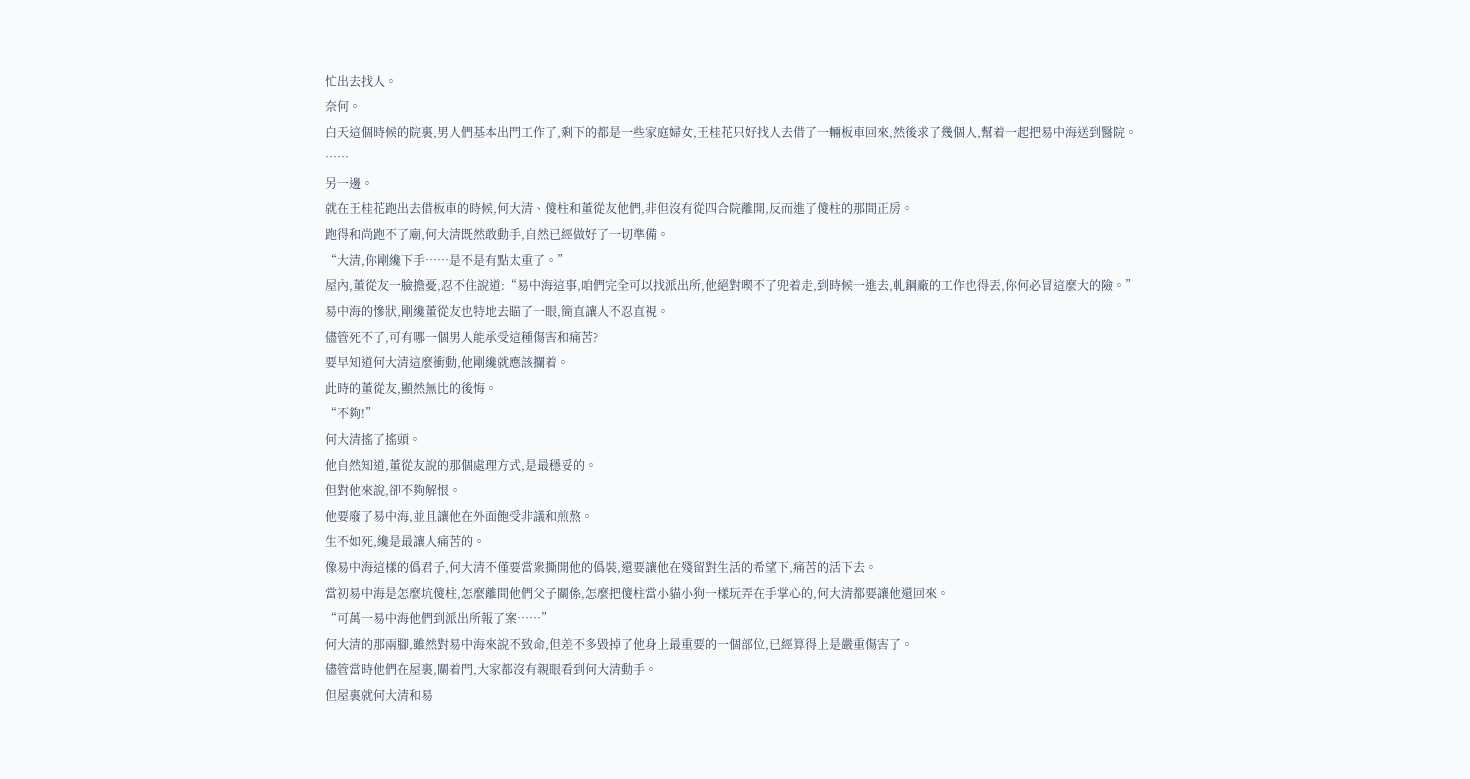忙出去找人。
奈何。
白天這個時候的院裏,男人們基本出門工作了,剩下的都是一些家庭婦女,王桂花只好找人去借了一輛板車回來,然後求了幾個人,幫着一起把易中海送到醫院。
……
另一邊。
就在王桂花跑出去借板車的時候,何大清、傻柱和董從友他們,非但沒有從四合院離開,反而進了傻柱的那間正房。
跑得和尚跑不了廟,何大清既然敢動手,自然已經做好了一切準備。
“大清,你剛纔下手……是不是有點太重了。”
屋內,董從友一臉擔憂,忍不住說道:“易中海這事,咱們完全可以找派出所,他絕對喫不了兜着走,到時候一進去,軋鋼廠的工作也得丟,你何必冒這麼大的險。”
易中海的慘狀,剛纔董從友也特地去瞄了一眼,簡直讓人不忍直視。
儘管死不了,可有哪一個男人能承受這種傷害和痛苦?
要早知道何大清這麼衝動,他剛纔就應該攔着。
此時的董從友,顯然無比的後悔。
“不夠!”
何大清搖了搖頭。
他自然知道,董從友說的那個處理方式,是最穩妥的。
但對他來說,卻不夠解恨。
他要廢了易中海,並且讓他在外面飽受非議和煎熬。
生不如死,纔是最讓人痛苦的。
像易中海這樣的僞君子,何大清不僅要當衆撕開他的僞裝,還要讓他在殘留對生活的希望下,痛苦的活下去。
當初易中海是怎麼坑傻柱,怎麼離間他們父子關係,怎麼把傻柱當小貓小狗一樣玩弄在手掌心的,何大清都要讓他還回來。
“可萬一易中海他們到派出所報了案……”
何大清的那兩腳,雖然對易中海來說不致命,但差不多毀掉了他身上最重要的一個部位,已經算得上是嚴重傷害了。
儘管當時他們在屋裏,關着門,大家都沒有親眼看到何大清動手。
但屋裏就何大清和易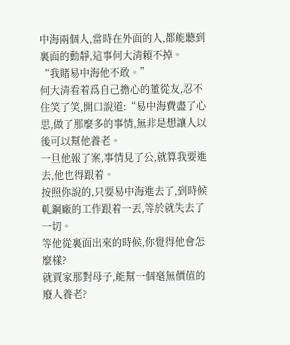中海兩個人,當時在外面的人,都能聽到裏面的動靜,這事何大清賴不掉。
“我賭易中海他不敢。”
何大清看着爲自己擔心的董從友,忍不住笑了笑,開口說道:“易中海費盡了心思,做了那麼多的事情,無非是想讓人以後可以幫他養老。
一旦他報了案,事情見了公,就算我要進去,他也得跟着。
按照你說的,只要易中海進去了,到時候軋鋼廠的工作跟着一丟,等於就失去了一切。
等他從裏面出來的時候,你覺得他會怎麼樣?
就賈家那對母子,能幫一個毫無價值的廢人養老?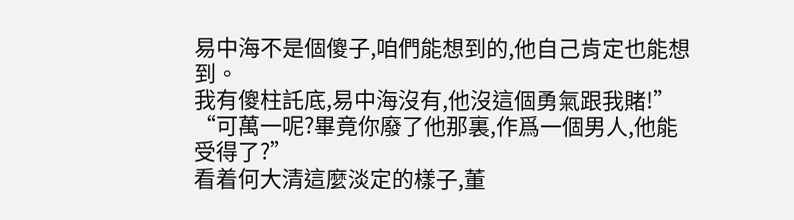易中海不是個傻子,咱們能想到的,他自己肯定也能想到。
我有傻柱託底,易中海沒有,他沒這個勇氣跟我賭!”
“可萬一呢?畢竟你廢了他那裏,作爲一個男人,他能受得了?”
看着何大清這麼淡定的樣子,董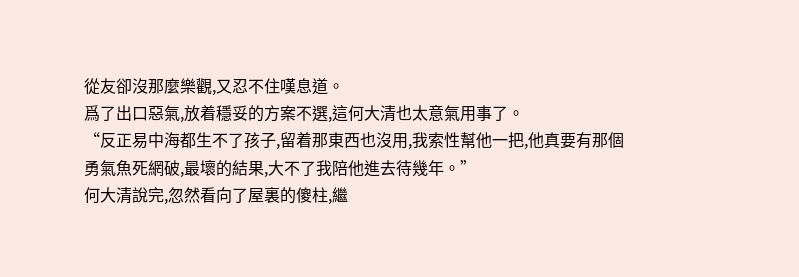從友卻沒那麼樂觀,又忍不住嘆息道。
爲了出口惡氣,放着穩妥的方案不選,這何大清也太意氣用事了。
“反正易中海都生不了孩子,留着那東西也沒用,我索性幫他一把,他真要有那個勇氣魚死網破,最壞的結果,大不了我陪他進去待幾年。”
何大清說完,忽然看向了屋裏的傻柱,繼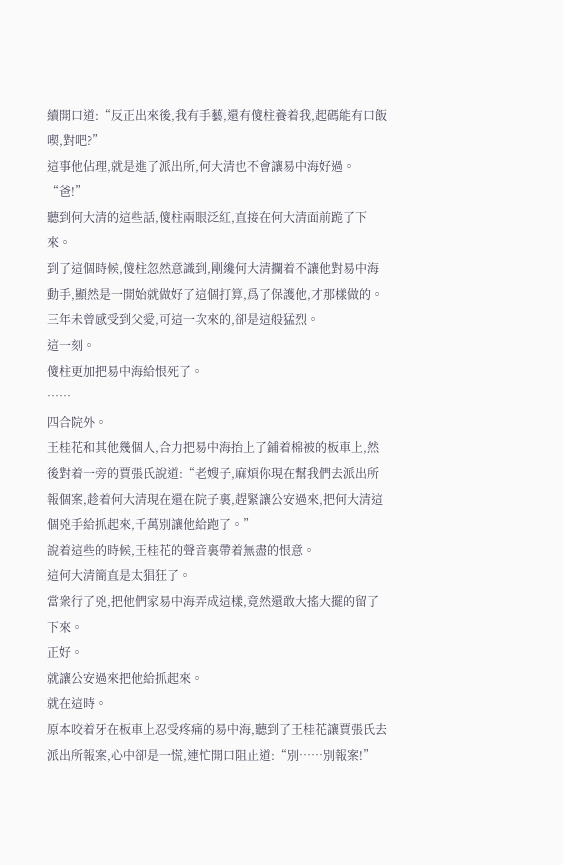續開口道:“反正出來後,我有手藝,還有傻柱養着我,起碼能有口飯喫,對吧?”
這事他佔理,就是進了派出所,何大清也不會讓易中海好過。
“爸!”
聽到何大清的這些話,傻柱兩眼泛紅,直接在何大清面前跪了下來。
到了這個時候,傻柱忽然意識到,剛纔何大清攔着不讓他對易中海動手,顯然是一開始就做好了這個打算,爲了保護他,才那樣做的。
三年未曾感受到父愛,可這一次來的,卻是這般猛烈。
這一刻。
傻柱更加把易中海給恨死了。
……
四合院外。
王桂花和其他幾個人,合力把易中海抬上了鋪着棉被的板車上,然後對着一旁的賈張氏說道:“老嫂子,麻煩你現在幫我們去派出所報個案,趁着何大清現在還在院子裏,趕緊讓公安過來,把何大清這個兇手給抓起來,千萬別讓他給跑了。”
說着這些的時候,王桂花的聲音裏帶着無盡的恨意。
這何大清簡直是太猖狂了。
當衆行了兇,把他們家易中海弄成這樣,竟然還敢大搖大擺的留了下來。
正好。
就讓公安過來把他給抓起來。
就在這時。
原本咬着牙在板車上忍受疼痛的易中海,聽到了王桂花讓賈張氏去派出所報案,心中卻是一慌,連忙開口阻止道:“別……別報案!”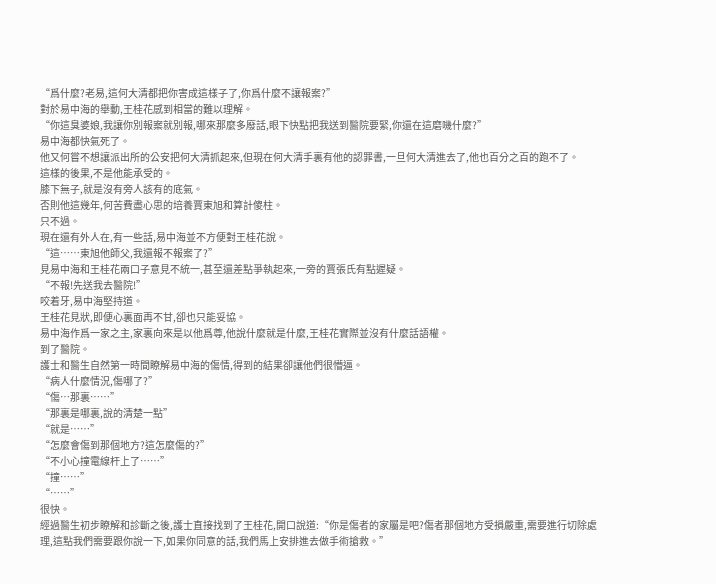“爲什麼?老易,這何大清都把你害成這樣子了,你爲什麼不讓報案?”
對於易中海的舉動,王桂花感到相當的難以理解。
“你這臭婆娘,我讓你別報案就別報,哪來那麼多廢話,眼下快點把我送到醫院要緊,你還在這磨嘰什麼?”
易中海都快氣死了。
他又何嘗不想讓派出所的公安把何大清抓起來,但現在何大清手裏有他的認罪書,一旦何大清進去了,他也百分之百的跑不了。
這樣的後果,不是他能承受的。
膝下無子,就是沒有旁人該有的底氣。
否則他這幾年,何苦費盡心思的培養賈東旭和算計傻柱。
只不過。
現在還有外人在,有一些話,易中海並不方便對王桂花說。
“這……東旭他師父,我還報不報案了?”
見易中海和王桂花兩口子意見不統一,甚至還差點爭執起來,一旁的賈張氏有點遲疑。
“不報!先送我去醫院!”
咬着牙,易中海堅持道。
王桂花見狀,即便心裏面再不甘,卻也只能妥協。
易中海作爲一家之主,家裏向來是以他爲尊,他說什麼就是什麼,王桂花實際並沒有什麼話語權。
到了醫院。
護士和醫生自然第一時間瞭解易中海的傷情,得到的結果卻讓他們很懵逼。
“病人什麼情況,傷哪了?”
“傷…那裏……”
“那裏是哪裏,說的清楚一點”
“就是……”
“怎麼會傷到那個地方?這怎麼傷的?”
“不小心撞電線杆上了……”
“撞……”
“……”
很快。
經過醫生初步瞭解和診斷之後,護士直接找到了王桂花,開口說道:“你是傷者的家屬是吧?傷者那個地方受損嚴重,需要進行切除處理,這點我們需要跟你說一下,如果你同意的話,我們馬上安排進去做手術搶救。”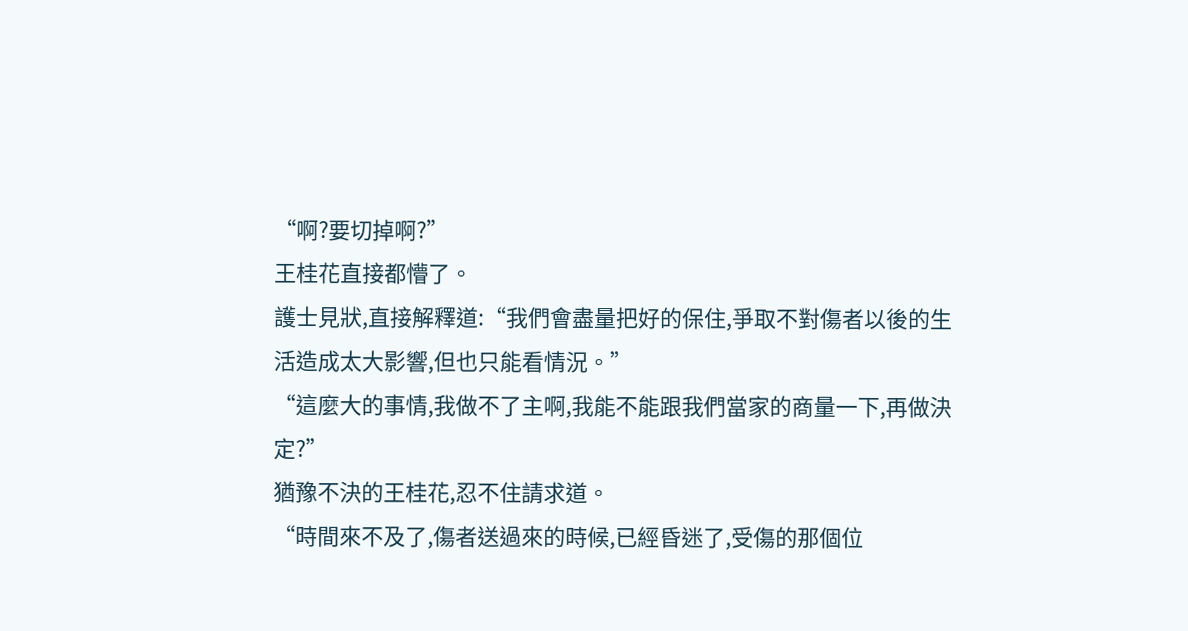“啊?要切掉啊?”
王桂花直接都懵了。
護士見狀,直接解釋道:“我們會盡量把好的保住,爭取不對傷者以後的生活造成太大影響,但也只能看情況。”
“這麼大的事情,我做不了主啊,我能不能跟我們當家的商量一下,再做決定?”
猶豫不決的王桂花,忍不住請求道。
“時間來不及了,傷者送過來的時候,已經昏迷了,受傷的那個位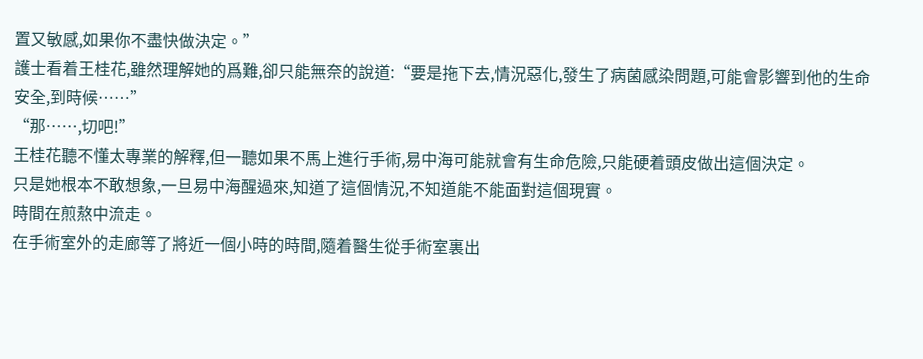置又敏感,如果你不盡快做決定。”
護士看着王桂花,雖然理解她的爲難,卻只能無奈的說道:“要是拖下去,情況惡化,發生了病菌感染問題,可能會影響到他的生命安全,到時候……”
“那……,切吧!”
王桂花聽不懂太專業的解釋,但一聽如果不馬上進行手術,易中海可能就會有生命危險,只能硬着頭皮做出這個決定。
只是她根本不敢想象,一旦易中海醒過來,知道了這個情況,不知道能不能面對這個現實。
時間在煎熬中流走。
在手術室外的走廊等了將近一個小時的時間,隨着醫生從手術室裏出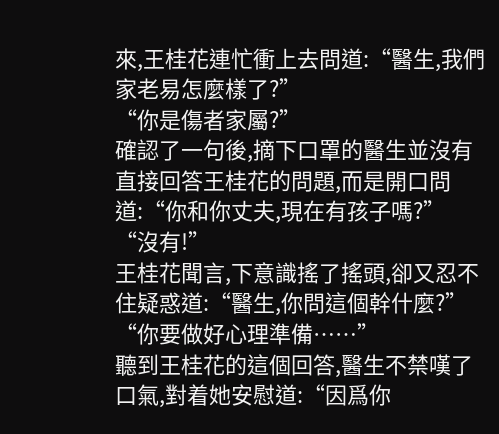來,王桂花連忙衝上去問道:“醫生,我們家老易怎麼樣了?”
“你是傷者家屬?”
確認了一句後,摘下口罩的醫生並沒有直接回答王桂花的問題,而是開口問道:“你和你丈夫,現在有孩子嗎?”
“沒有!”
王桂花聞言,下意識搖了搖頭,卻又忍不住疑惑道:“醫生,你問這個幹什麼?”
“你要做好心理準備……”
聽到王桂花的這個回答,醫生不禁嘆了口氣,對着她安慰道:“因爲你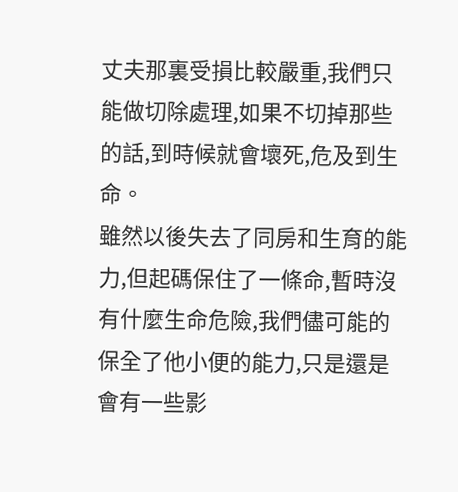丈夫那裏受損比較嚴重,我們只能做切除處理,如果不切掉那些的話,到時候就會壞死,危及到生命。
雖然以後失去了同房和生育的能力,但起碼保住了一條命,暫時沒有什麼生命危險,我們儘可能的保全了他小便的能力,只是還是會有一些影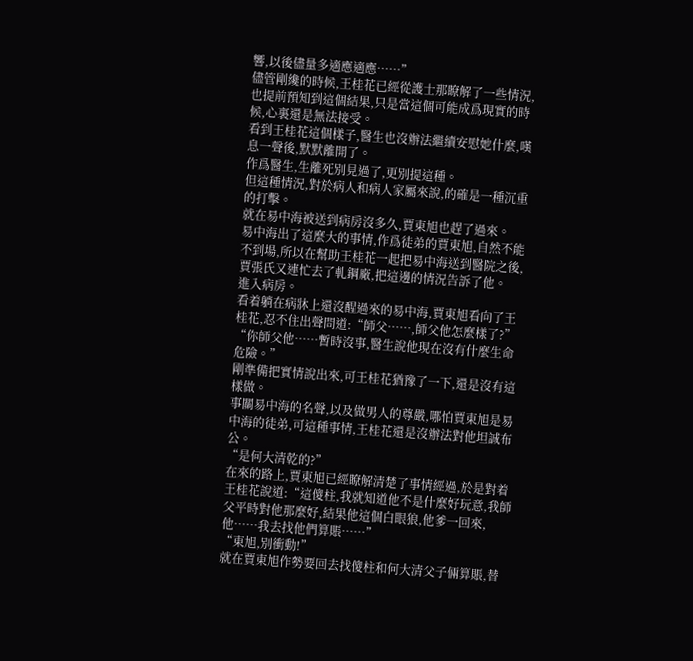響,以後儘量多適應適應……”
儘管剛纔的時候,王桂花已經從護士那瞭解了一些情況,也提前預知到這個結果,只是當這個可能成爲現實的時候,心裏還是無法接受。
看到王桂花這個樣子,醫生也沒辦法繼續安慰她什麼,嘆息一聲後,默默離開了。
作爲醫生,生離死別見過了,更別提這種。
但這種情況,對於病人和病人家屬來說,的確是一種沉重的打擊。
就在易中海被送到病房沒多久,賈東旭也趕了過來。
易中海出了這麼大的事情,作爲徒弟的賈東旭,自然不能不到場,所以在幫助王桂花一起把易中海送到醫院之後,賈張氏又連忙去了軋鋼廠,把這邊的情況告訴了他。
進入病房。
看着躺在病牀上還沒醒過來的易中海,賈東旭看向了王桂花,忍不住出聲問道:“師父……,師父他怎麼樣了?”
“你師父他……暫時沒事,醫生說他現在沒有什麼生命危險。”
剛準備把實情說出來,可王桂花猶豫了一下,還是沒有這樣做。
事關易中海的名聲,以及做男人的尊嚴,哪怕賈東旭是易中海的徒弟,可這種事情,王桂花還是沒辦法對他坦誠布公。
“是何大清乾的?”
在來的路上,賈東旭已經瞭解清楚了事情經過,於是對着王桂花說道:“這傻柱,我就知道他不是什麼好玩意,我師父平時對他那麼好,結果他這個白眼狼,他爹一回來,他……我去找他們算賬……”
“東旭,別衝動!”
就在賈東旭作勢要回去找傻柱和何大清父子倆算賬,替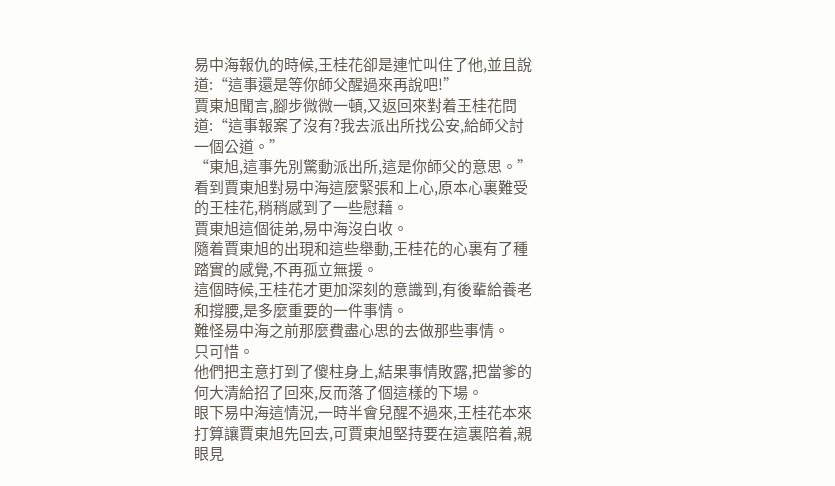易中海報仇的時候,王桂花卻是連忙叫住了他,並且說道:“這事還是等你師父醒過來再說吧!”
賈東旭聞言,腳步微微一頓,又返回來對着王桂花問道:“這事報案了沒有?我去派出所找公安,給師父討一個公道。”
“東旭,這事先別驚動派出所,這是你師父的意思。”
看到賈東旭對易中海這麼緊張和上心,原本心裏難受的王桂花,稍稍感到了一些慰藉。
賈東旭這個徒弟,易中海沒白收。
隨着賈東旭的出現和這些舉動,王桂花的心裏有了種踏實的感覺,不再孤立無援。
這個時候,王桂花才更加深刻的意識到,有後輩給養老和撐腰,是多麼重要的一件事情。
難怪易中海之前那麼費盡心思的去做那些事情。
只可惜。
他們把主意打到了傻柱身上,結果事情敗露,把當爹的何大清給招了回來,反而落了個這樣的下場。
眼下易中海這情況,一時半會兒醒不過來,王桂花本來打算讓賈東旭先回去,可賈東旭堅持要在這裏陪着,親眼見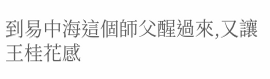到易中海這個師父醒過來,又讓王桂花感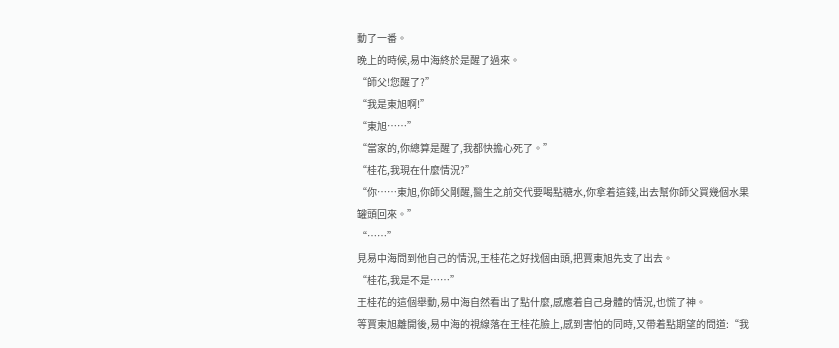動了一番。
晚上的時候,易中海終於是醒了過來。
“師父!您醒了?”
“我是東旭啊!”
“東旭……”
“當家的,你總算是醒了,我都快擔心死了。”
“桂花,我現在什麼情況?”
“你……東旭,你師父剛醒,醫生之前交代要喝點糖水,你拿着這錢,出去幫你師父買幾個水果罐頭回來。”
“……”
見易中海問到他自己的情況,王桂花之好找個由頭,把賈東旭先支了出去。
“桂花,我是不是……”
王桂花的這個舉動,易中海自然看出了點什麼,感應着自己身體的情況,也慌了神。
等賈東旭離開後,易中海的視線落在王桂花臉上,感到害怕的同時,又帶着點期望的問道:“我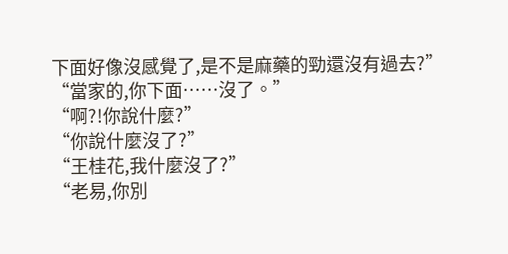下面好像沒感覺了,是不是麻藥的勁還沒有過去?”
“當家的,你下面……沒了。”
“啊?!你說什麼?”
“你說什麼沒了?”
“王桂花,我什麼沒了?”
“老易,你別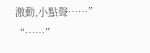激動,小點聲……”
“……”